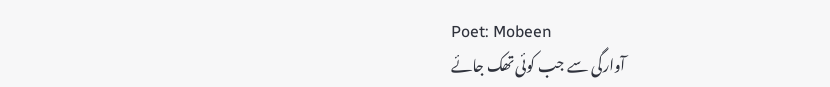Poet: Mobeen
آوارگی سے جب کوئی تھک جائے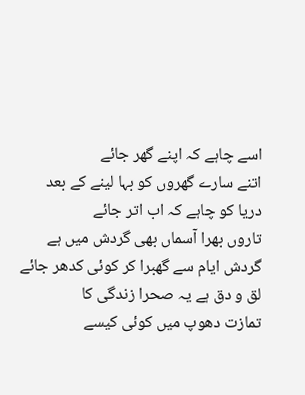اسے چاہے کہ اپنے گھر جائے
اتنے سارے گھروں کو بہا لینے کے بعد
دریا کو چاہے کہ اب اتر جائے
تاروں بھرا آسماں بھی گردش میں ہے
گردش ایام سے گھبرا کر کوئی کدھر جائے
لق و دق ہے یہ صحرا زندگی کا
تمازت دھوپ میں کوئی کیسے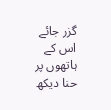گزر جائے
اس کے ہاتھوں پر حنا دیکھ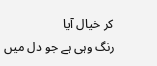کر خیال آیا
رنگ وہی ہے جو دل میں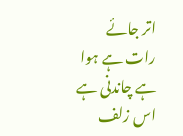اتر جائے
رات ہے ہوا ہے چاندنی ہے
اس زلف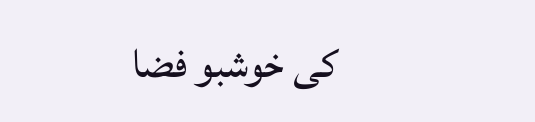کی خوشبو فضا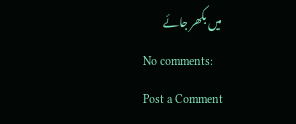میں بکھر جائے
No comments:
Post a Comment